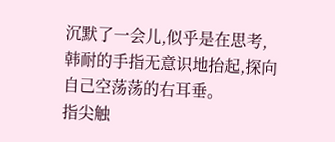沉默了一会儿,似乎是在思考,韩耐的手指无意识地抬起,探向自己空荡荡的右耳垂。
指尖触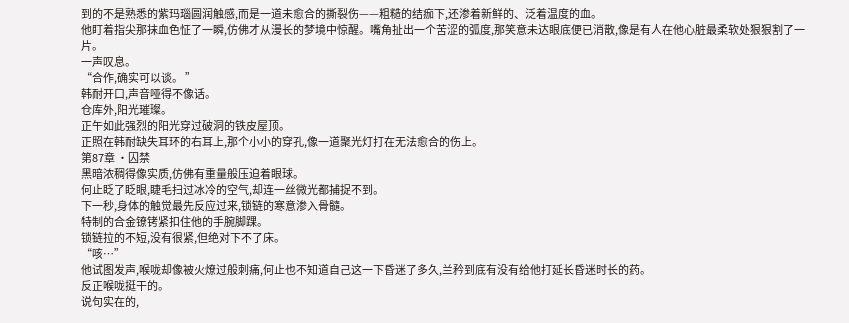到的不是熟悉的紫玛瑙圆润触感,而是一道未愈合的撕裂伤——粗糙的结痂下,还渗着新鲜的、泛着温度的血。
他盯着指尖那抹血色怔了一瞬,仿佛才从漫长的梦境中惊醒。嘴角扯出一个苦涩的弧度,那笑意未达眼底便已消散,像是有人在他心脏最柔软处狠狠割了一片。
一声叹息。
“合作,确实可以谈。 ”
韩耐开口,声音哑得不像话。
仓库外,阳光璀璨。
正午如此强烈的阳光穿过破洞的铁皮屋顶。
正照在韩耐缺失耳环的右耳上,那个小小的穿孔,像一道聚光灯打在无法愈合的伤上。
第87章 ·囚禁
黑暗浓稠得像实质,仿佛有重量般压迫着眼球。
何止眨了眨眼,睫毛扫过冰冷的空气,却连一丝微光都捕捉不到。
下一秒,身体的触觉最先反应过来,锁链的寒意渗入骨髓。
特制的合金镣铐紧扣住他的手腕脚踝。
锁链拉的不短,没有很紧,但绝对下不了床。
“咳…”
他试图发声,喉咙却像被火燎过般刺痛,何止也不知道自己这一下昏迷了多久,兰矜到底有没有给他打延长昏迷时长的药。
反正喉咙挺干的。
说句实在的,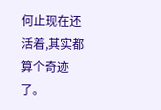何止现在还活着,其实都算个奇迹了。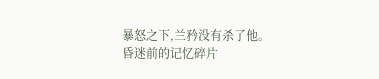暴怒之下,兰矜没有杀了他。
昏迷前的记忆碎片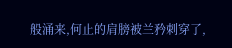般涌来,何止的肩膀被兰矜刺穿了,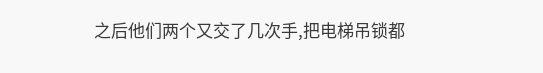之后他们两个又交了几次手,把电梯吊锁都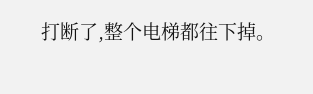打断了,整个电梯都往下掉。